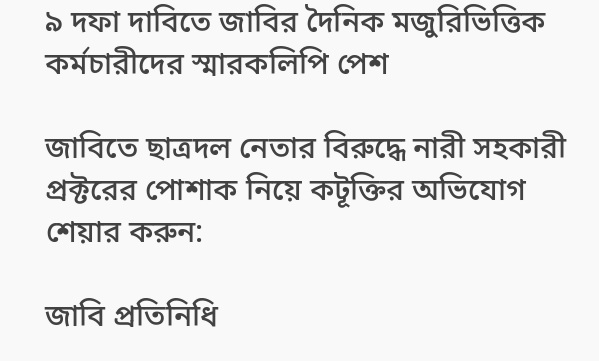৯ দফা দাবিতে জাবির দৈনিক মজুরিভিত্তিক কর্মচারীদের স্মারকলিপি পেশ

জাবিতে ছাত্রদল নেতার বিরুদ্ধে নারী সহকারী প্রক্টরের পোশাক নিয়ে কটূক্তির অভিযোগ
শেয়ার করুন:

জাবি প্রতিনিধি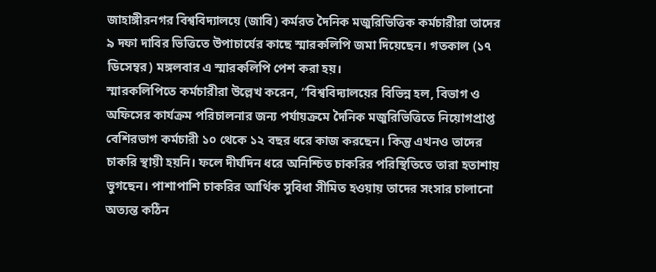জাহাঙ্গীরনগর বিশ্ববিদ্যালয়ে (জাবি) কর্মরত দৈনিক মজুরিভিত্তিক কর্মচারীরা তাদের ৯ দফা দাবির ভিত্তিতে উপাচার্যের কাছে স্মারকলিপি জমা দিয়েছেন। গতকাল (১৭ ডিসেম্বর) মঙ্গলবার এ স্মারকলিপি পেশ করা হয়।
স্মারকলিপিতে কর্মচারীরা উল্লেখ করেন, “বিশ্ববিদ্যালয়ের বিভিন্ন হল, বিভাগ ও অফিসের কার্যক্রম পরিচালনার জন্য পর্যায়ক্রমে দৈনিক মজুরিভিত্তিতে নিয়োগপ্রাপ্ত বেশিরভাগ কর্মচারী ১০ থেকে ১২ বছর ধরে কাজ করছেন। কিন্তু এখনও তাদের চাকরি স্থায়ী হয়নি। ফলে দীর্ঘদিন ধরে অনিশ্চিত চাকরির পরিস্থিতিতে তারা হতাশায় ভুগছেন। পাশাপাশি চাকরির আর্থিক সুবিধা সীমিত হওয়ায় তাদের সংসার চালানো অত্যন্ত কঠিন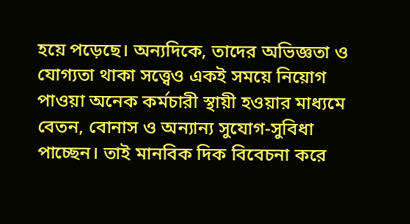হয়ে পড়েছে। অন্যদিকে, তাদের অভিজ্ঞতা ও যোগ্যতা থাকা সত্ত্বেও একই সময়ে নিয়োগ পাওয়া অনেক কর্মচারী স্থায়ী হওয়ার মাধ্যমে বেতন, বোনাস ও অন্যান্য সুযোগ-সুবিধা পাচ্ছেন। তাই মানবিক দিক বিবেচনা করে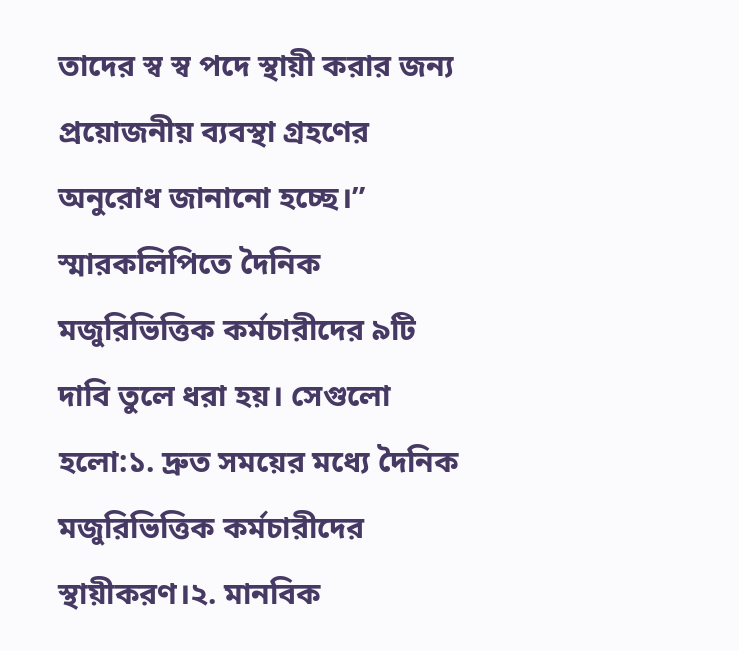তাদের স্ব স্ব পদে স্থায়ী করার জন্য প্রয়োজনীয় ব্যবস্থা গ্রহণের অনুরোধ জানানো হচ্ছে।”
স্মারকলিপিতে দৈনিক মজুরিভিত্তিক কর্মচারীদের ৯টি দাবি তুলে ধরা হয়। সেগুলো হলো:১. দ্রুত সময়ের মধ্যে দৈনিক মজুরিভিত্তিক কর্মচারীদের স্থায়ীকরণ।২. মানবিক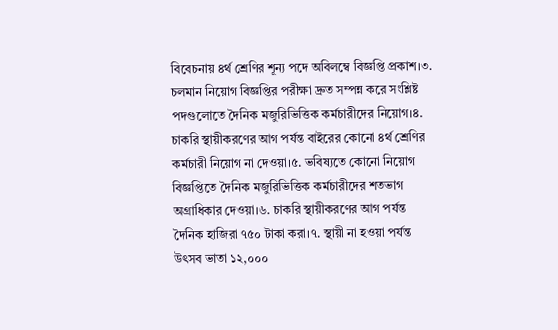বিবেচনায় ৪র্থ শ্রেণির শূন্য পদে অবিলম্বে বিজ্ঞপ্তি প্রকাশ।৩. চলমান নিয়োগ বিজ্ঞপ্তির পরীক্ষা দ্রুত সম্পন্ন করে সংশ্লিষ্ট পদগুলোতে দৈনিক মজুরিভিত্তিক কর্মচারীদের নিয়োগ।৪. চাকরি স্থায়ীকরণের আগ পর্যন্ত বাইরের কোনো ৪র্থ শ্রেণির কর্মচারী নিয়োগ না দেওয়া।৫. ভবিষ্যতে কোনো নিয়োগ বিজ্ঞপ্তিতে দৈনিক মজুরিভিত্তিক কর্মচারীদের শতভাগ অগ্রাধিকার দেওয়া।৬. চাকরি স্থায়ীকরণের আগ পর্যন্ত দৈনিক হাজিরা ৭৫০ টাকা করা।৭. স্থায়ী না হওয়া পর্যন্ত উৎসব ভাতা ১২,০০০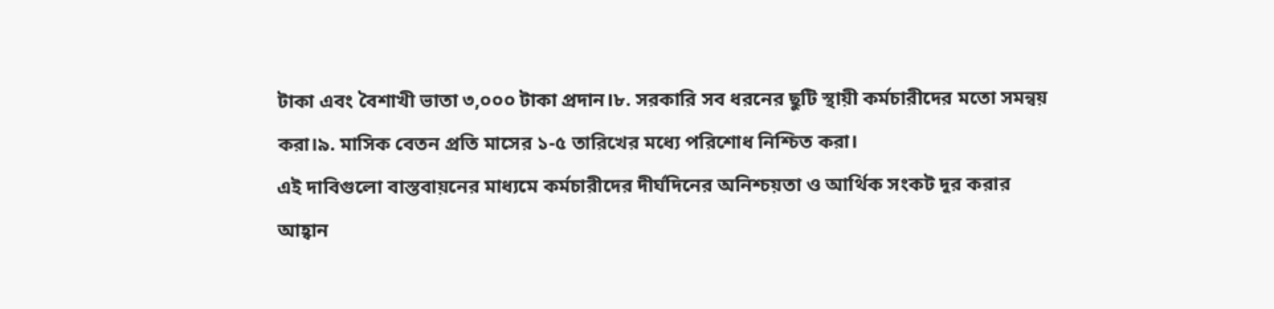টাকা এবং বৈশাখী ভাতা ৩,০০০ টাকা প্রদান।৮. সরকারি সব ধরনের ছুটি স্থায়ী কর্মচারীদের মতো সমন্বয় করা।৯. মাসিক বেতন প্রতি মাসের ১-৫ তারিখের মধ্যে পরিশোধ নিশ্চিত করা।
এই দাবিগুলো বাস্তবায়নের মাধ্যমে কর্মচারীদের দীর্ঘদিনের অনিশ্চয়তা ও আর্থিক সংকট দূর করার আহ্বান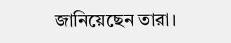জানিয়েছেন তারা।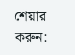শেয়ার করুন: